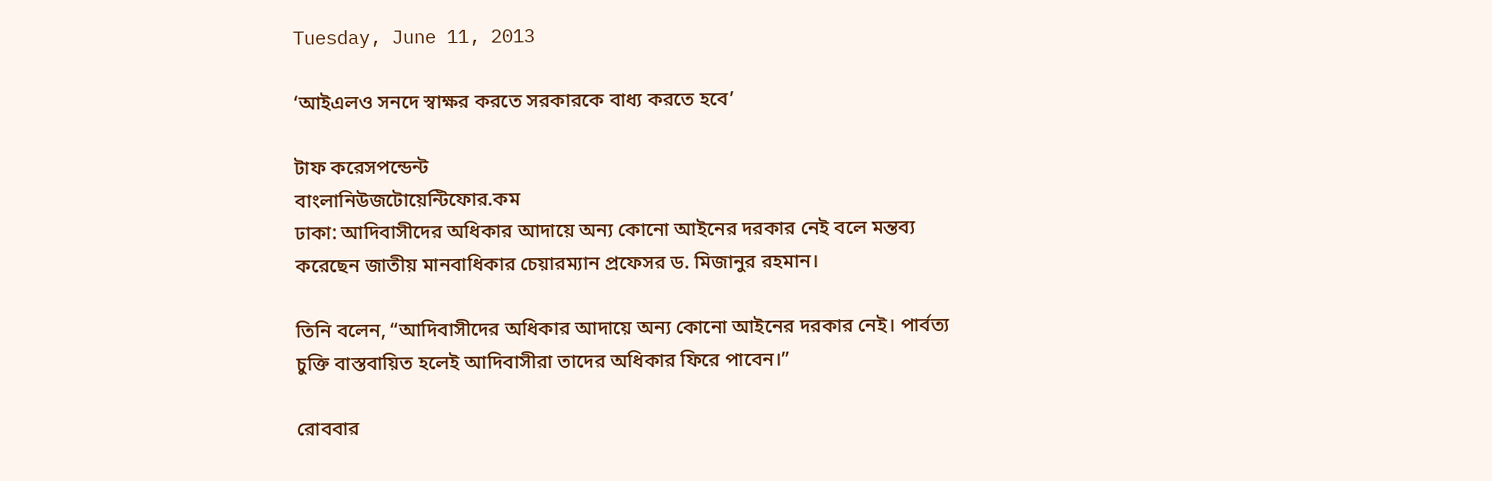Tuesday, June 11, 2013

‘আইএলও সনদে স্বাক্ষর করতে সরকারকে বাধ্য করতে হবে’

টাফ করেসপন্ডেন্ট
বাংলানিউজটোয়েন্টিফোর.কম
ঢাকা: আদিবাসীদের অধিকার আদায়ে অন্য কোনো আইনের দরকার নেই বলে মন্তব্য করেছেন জাতীয় মানবাধিকার চেয়ারম্যান প্রফেসর ড. মিজানুর রহমান।

তিনি বলেন, “আদিবাসীদের অধিকার আদায়ে অন্য কোনো আইনের দরকার নেই। পার্বত্য চুক্তি বাস্তবায়িত হলেই আদিবাসীরা তাদের অধিকার ফিরে পাবেন।”

রোববার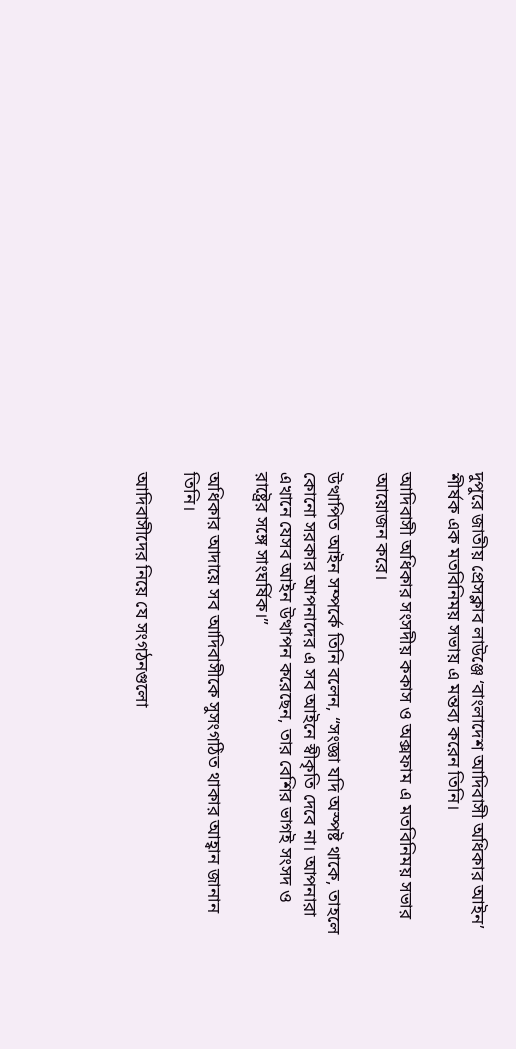দুপুরে জাতীয় প্রেসক্লাব লাউঞ্জে ‘বাংলাদেশ আদিবাসী অধিকার আইন’ শীর্ষক এক মতবিনিময় সভায় এ মন্তব্য করেন তিনি।

আদিবাসী অধিকার সংসদীয় ককাস ও অক্সফাম এ মতবিনিময় সভার আয়োজন করে।

উত্থাপিত আইন সম্পর্কে তিনি বলেন, “সংজ্ঞা যদি অস্পষ্ট থাকে, তাহলে কোনো সরকার আপনাদের এ সব আইনে স্বীকৃতি দেবে না। আপনারা এখানে যেসব আইন উত্থাপন করেছেন, তার বেশির ভাগই সংসদ ও রাষ্ট্রের সঙ্গে সাংঘর্ষিক।”

অধিকার আদায়ে সব আদিবাসীকে সুসংগঠিত থাকার আহ্বান জানান তিনি।

আদিবাসীদের নিয়ে যে সংগঠনগুলো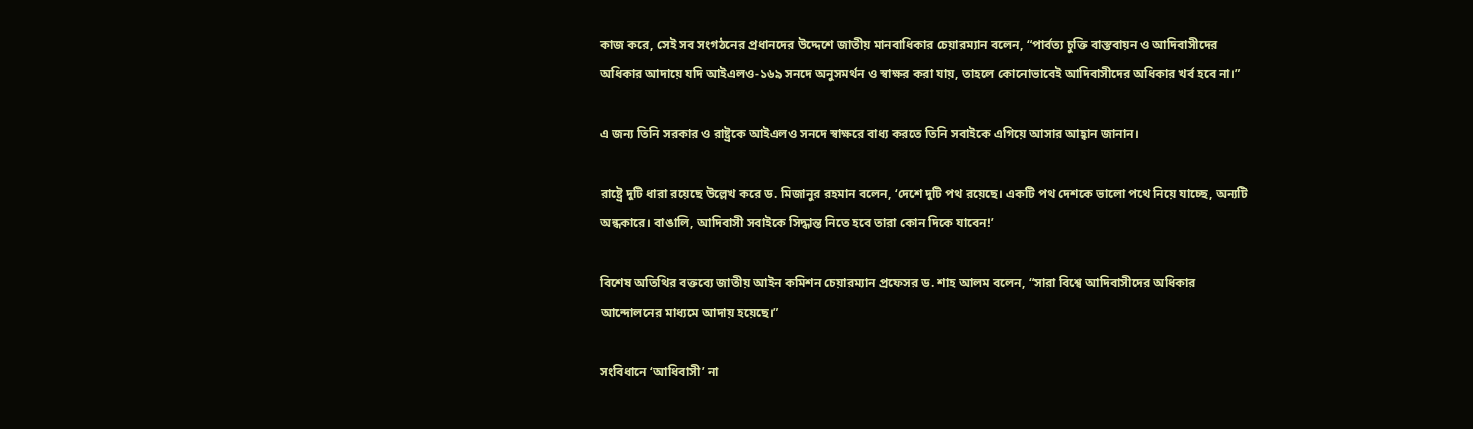কাজ করে, সেই সব সংগঠনের প্রধানদের উদ্দেশে জাতীয় মানবাধিকার চেয়ারম্যান বলেন, “পার্বত্য চুক্তি বাস্তবায়ন ও আদিবাসীদের অধিকার আদায়ে যদি আইএলও-১৬৯ সনদে অনুসমর্থন ও স্বাক্ষর করা যায়, তাহলে কোনোভাবেই আদিবাসীদের অধিকার খর্ব হবে না।”

এ জন্য তিনি সরকার ও রাষ্ট্রকে আইএলও সনদে স্বাক্ষরে বাধ্য করতে তিনি সবাইকে এগিয়ে আসার আহ্বান জানান।

রাষ্ট্রে দুটি ধারা রয়েছে উল্লেখ করে ড. মিজানুর রহমান বলেন, ‘দেশে দুটি পথ রয়েছে। একটি পথ দেশকে ভালো পথে নিয়ে যাচ্ছে, অন্যটি অন্ধকারে। বাঙালি, আদিবাসী সবাইকে সিদ্ধান্ত নিতে হবে তারা কোন দিকে যাবেন!’

বিশেষ অতিথির বক্তব্যে জাতীয় আইন কমিশন চেয়ারম্যান প্রফেসর ড. শাহ আলম বলেন, “সারা বিশ্বে আদিবাসীদের অধিকার আন্দোলনের মাধ্যমে আদায় হয়েছে।”

সংবিধানে ‘আধিবাসী’ না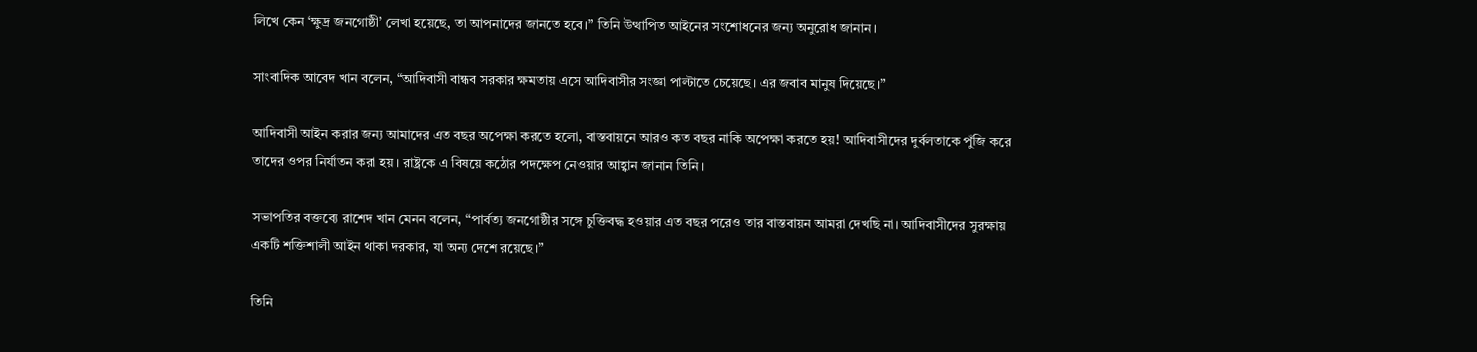লিখে কেন ‘ক্ষুদ্র জনগোষ্ঠী’ লেখা হয়েছে, তা আপনাদের জানতে হবে।” তিনি উত্থাপিত আইনের সংশোধনের জন্য অনুরোধ জানান।

সাংবাদিক আবেদ খান বলেন, “আদিবাসী বান্ধব সরকার ক্ষমতায় এসে আদিবাসীর সংজ্ঞা পাল্টাতে চেয়েছে। এর জবাব মানুষ দিয়েছে।”

আদিবাসী আইন করার জন্য আমাদের এত বছর অপেক্ষা করতে হলো, বাস্তবায়নে আরও কত বছর নাকি অপেক্ষা করতে হয়! আদিবাসীদের দুর্বলতাকে পুঁজি করে তাদের ওপর নির্যাতন করা হয়। রাষ্ট্রকে এ বিষয়ে কঠোর পদক্ষেপ নেওয়ার আহ্বান জানান তিনি।

সভাপতির বক্তব্যে রাশেদ খান মেনন বলেন, “পার্বত্য জনগোষ্ঠীর সঙ্গে চুক্তিবদ্ধ হওয়ার এত বছর পরেও তার বাস্তবায়ন আমরা দেখছি না। আদিবাসীদের সুরক্ষায় একটি শক্তিশালী আইন থাকা দরকার, যা অন্য দেশে রয়েছে।”

তিনি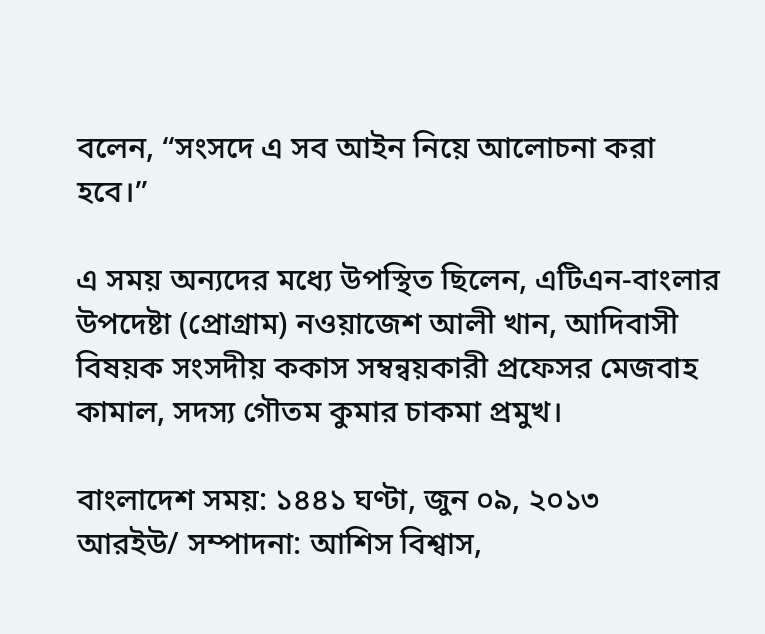বলেন, “সংসদে এ সব আইন নিয়ে আলোচনা করা হবে।”

এ সময় অন্যদের মধ্যে উপস্থিত ছিলেন, এটিএন-বাংলার উপদেষ্টা (প্রোগ্রাম) নওয়াজেশ আলী খান, আদিবাসী বিষয়ক সংসদীয় ককাস সম্বন্বয়কারী প্রফেসর মেজবাহ কামাল, সদস্য গৌতম কুমার চাকমা প্রমুখ।

বাংলাদেশ সময়: ১৪৪১ ঘণ্টা, জুন ০৯, ২০১৩
আরইউ/ সম্পাদনা: আশিস বিশ্বাস,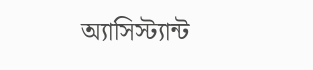অ্যাসিস্ট্যান্ট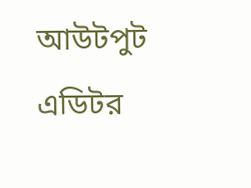আউটপুট এডিটর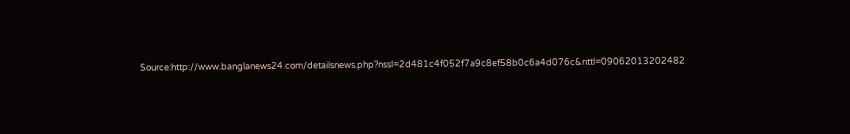Source:http://www.banglanews24.com/detailsnews.php?nssl=2d481c4f052f7a9c8ef58b0c6a4d076c&nttl=09062013202482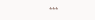***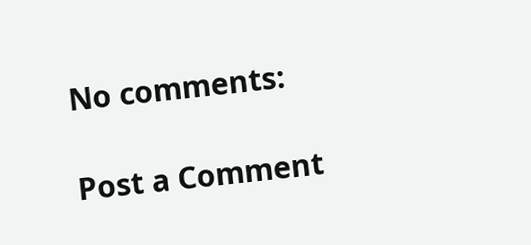No comments:

Post a Comment